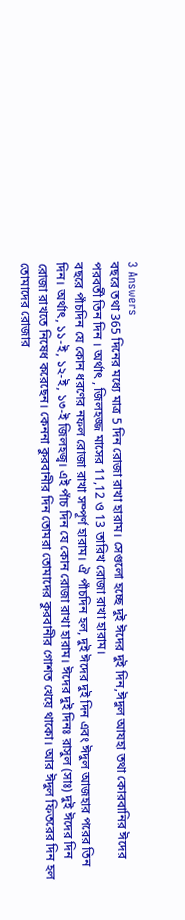3 Answers
বছরে তথা 365 দিনের মধ্যে মাত্র 5 দিন রোজা রাখা হারাম। সেগুলো হচ্ছে দুই ঈদের দুই দিন,ঈদুল আযহা তথা কোরবানির ঈদের পরবর্তী তিন দিন । অর্থাৎ , জিলহজ্জ মাসের 11,12 ও 13 তারিখ রোজা রাখা হারাম।
বছরে পাঁচদিন যে কোন ধরণের নফল রোজা রাখা সম্পূর্ণ হারাম। ঐ পাঁচদিন হল, দুই ঈদের দুই দিন এবং ঈদুল আজহার পরের তিন দিন। অর্থাৎ, ১১-ই, ১২-ই, ১৩-ই জিলহজ্ব। এই পাঁচ দিন যে কোন রোজা রাখা হারাম। ঈদের দুই দিনঃ রাসুল (সাঃ) দুই ঈদের দিন রোজা রাখতে নিষেধ করেছেন। কেননা কুরবানীর দিন তোমরা তোমাদের কুরবানীর গোশত খেয়ে থাকো। আর ঈদুল ফিতরের দিন হল তোমাদের রোজার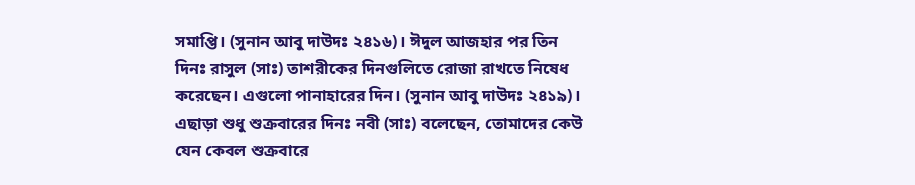সমাপ্তি। (সুনান আবু দাউদঃ ২৪১৬)। ঈদুল আজহার পর তিন দিনঃ রাসুল (সাঃ) তাশরীকের দিনগুলিতে রোজা রাখতে নিষেধ করেছেন। এগুলো পানাহারের দিন। (সুনান আবু দাউদঃ ২৪১৯)। এছাড়া শুধু শুক্রবারের দিনঃ নবী (সাঃ) বলেছেন, তোমাদের কেউ যেন কেবল শুক্রবারে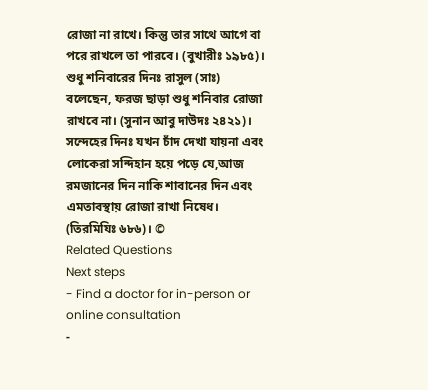রোজা না রাখে। কিন্তু তার সাথে আগে বা পরে রাখলে তা পারবে। (বুখারীঃ ১৯৮৫)। শুধু শনিবারের দিনঃ রাসুল (সাঃ) বলেছেন, ফরজ ছাড়া শুধু শনিবার রোজা রাখবে না। (সুনান আবু দাউদঃ ২৪২১)। সন্দেহের দিনঃ যখন চাঁদ দেখা যায়না এবং লোকেরা সন্দিহান হয়ে পড়ে যে,আজ রমজানের দিন নাকি শাবানের দিন এবং এমতাবস্থায় রোজা রাখা নিষেধ। (তিরমিযিঃ ৬৮৬)। ©
Related Questions
Next steps
- Find a doctor for in-person or online consultation
-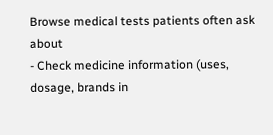Browse medical tests patients often ask about
- Check medicine information (uses, dosage, brands in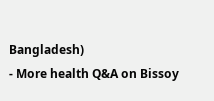Bangladesh)
- More health Q&A on Bissoy